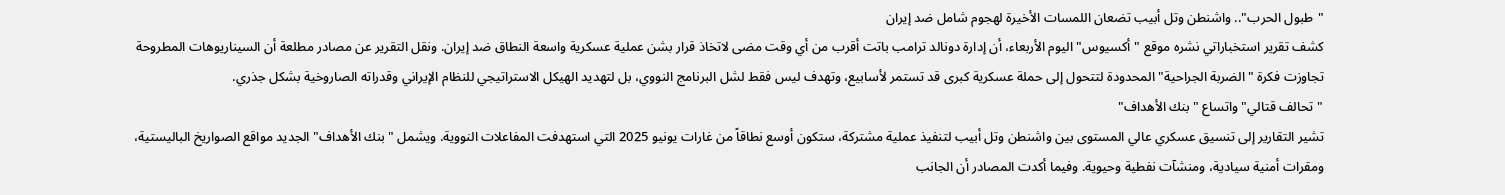"طبول الحرب".. واشنطن وتل أبيب تضعان اللمسات الأخيرة لهجوم شامل ضد إيران
كشف تقرير استخباراتي نشره موقع "أكسيوس" اليوم الأربعاء، أن إدارة دونالد ترامب باتت أقرب من أي وقت مضى لاتخاذ قرار بشن عملية عسكرية واسعة النطاق ضد إيران. ونقل التقرير عن مصادر مطلعة أن السيناريوهات المطروحة تجاوزت فكرة "الضربة الجراحية" المحدودة لتتحول إلى حملة عسكرية كبرى قد تستمر لأسابيع، وتهدف ليس فقط لشل البرنامج النووي، بل لتهديد الهيكل الاستراتيجي للنظام الإيراني وقدراته الصاروخية بشكل جذري.
"تحالف قتالي" واتساع "بنك الأهداف"
تشير التقارير إلى تنسيق عسكري عالي المستوى بين واشنطن وتل أبيب لتنفيذ عملية مشتركة، ستكون أوسع نطاقاً من غارات يونيو 2025 التي استهدفت المفاعلات النووية. ويشمل "بنك الأهداف" الجديد مواقع الصواريخ الباليستية، ومقرات أمنية سيادية، ومنشآت نفطية وحيوية. وفيما أكدت المصادر أن الجانب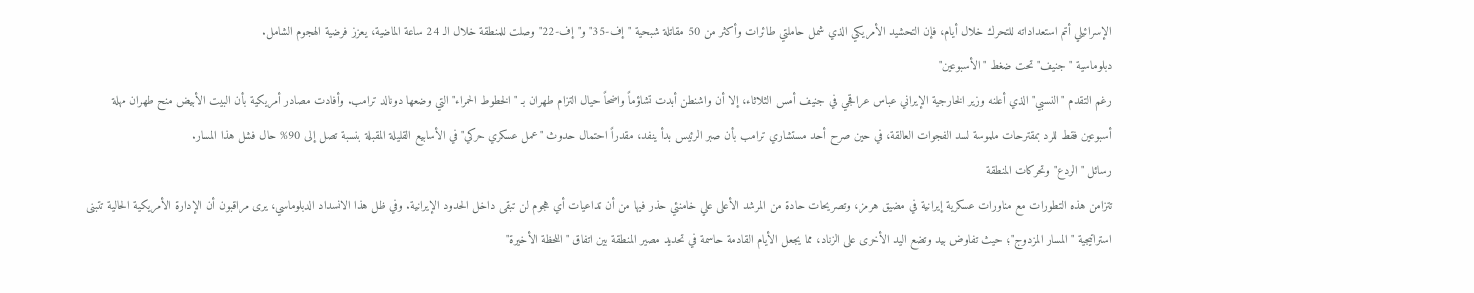الإسرائيلي أتم استعداداته للتحرك خلال أيام، فإن التحشيد الأمريكي الذي شمل حاملتي طائرات وأكثر من 50 مقاتلة شبحية "إف-35" و"إف-22" وصلت للمنطقة خلال الـ 24 ساعة الماضية، يعزز فرضية الهجوم الشامل.
دبلوماسية "جنيف" تحت ضغط "الأسبوعين"
رغم التقدم "النسبي" الذي أعلنه وزير الخارجية الإيراني عباس عراقجي في جنيف أمس الثلاثاء، إلا أن واشنطن أبدت تشاؤماً واضحاً حيال التزام طهران بـ "الخطوط الحمراء" التي وضعها دونالد ترامب. وأفادت مصادر أمريكية بأن البيت الأبيض منح طهران مهلة أسبوعين فقط للرد بمقترحات ملموسة لسد الفجوات العالقة، في حين صرح أحد مستشاري ترامب بأن صبر الرئيس بدأ ينفد، مقدراً احتمال حدوث "عمل عسكري حركي" في الأسابيع القليلة المقبلة بنسبة تصل إلى 90% حال فشل هذا المسار.
رسائل "الردع" وتحركات المنطقة
تتزامن هذه التطورات مع مناورات عسكرية إيرانية في مضيق هرمز، وتصريحات حادة من المرشد الأعلى علي خامنئي حذر فيها من أن تداعيات أي هجوم لن تبقى داخل الحدود الإيرانية. وفي ظل هذا الانسداد الدبلوماسي، يرى مراقبون أن الإدارة الأمريكية الحالية تتبنى استراتيجية "المسار المزدوج"؛ حيث تفاوض بيد وتضع اليد الأخرى على الزناد، مما يجعل الأيام القادمة حاسمة في تحديد مصير المنطقة بين اتفاق "اللحظة الأخيرة"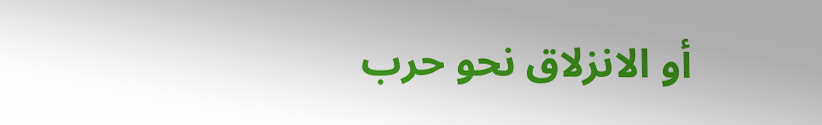أو الانزلاق نحو حرب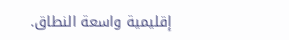إقليمية واسعة النطاق.